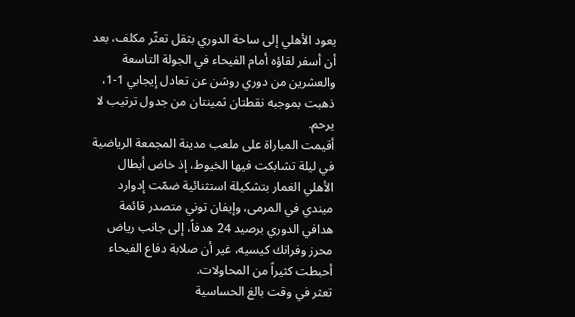يعود الأهلي إلى ساحة الدوري بثقل تعثّر مكلف، بعد أن أسفر لقاؤه أمام الفيحاء في الجولة التاسعة والعشرين من دوري روشن عن تعادل إيجابي 1-1، ذهبت بموجبه نقطتان ثمينتان من جدول ترتيب لا يرحم.
أقيمت المباراة على ملعب مدينة المجمعة الرياضية في ليلة تشابكت فيها الخيوط، إذ خاض أبطال الأهلي الغمار بتشكيلة استثنائية ضمّت إدوارد ميندي في المرمى، وإيفان توني متصدر قائمة هدافي الدوري برصيد 24 هدفاً، إلى جانب رياض محرز وفرانك كيسيه، غير أن صلابة دفاع الفيحاء أحبطت كثيراً من المحاولات.
تعثر في وقت بالغ الحساسية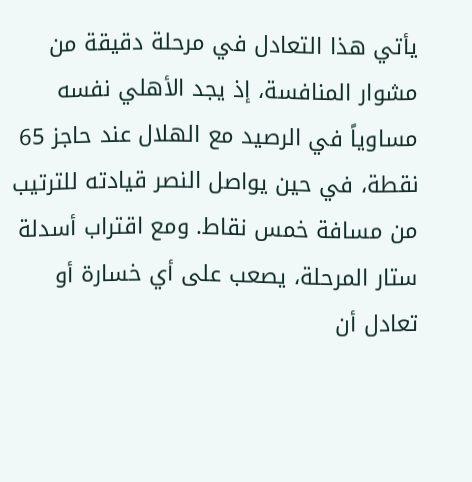يأتي هذا التعادل في مرحلة دقيقة من مشوار المنافسة، إذ يجد الأهلي نفسه مساوياً في الرصيد مع الهلال عند حاجز 65 نقطة، في حين يواصل النصر قيادته للترتيب من مسافة خمس نقاط. ومع اقتراب أسدلة ستار المرحلة، يصعب على أي خسارة أو تعادل أن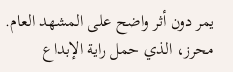يمر دون أثر واضح على المشهد العام.
محرز، الذي حمل راية الإبداع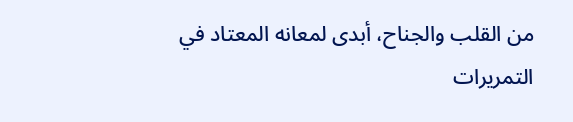من القلب والجناح، أبدى لمعانه المعتاد في التمريرات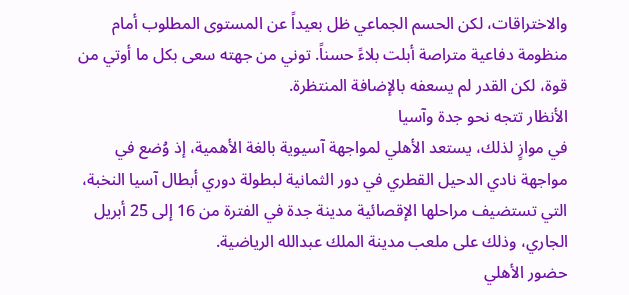والاختراقات، لكن الحسم الجماعي ظل بعيداً عن المستوى المطلوب أمام منظومة دفاعية متراصة أبلت بلاءً حسناً. توني من جهته سعى بكل ما أوتي من قوة، لكن القدر لم يسعفه بالإضافة المنتظرة.
الأنظار تتجه نحو جدة وآسيا
في موازٍ لذلك، يستعد الأهلي لمواجهة آسيوية بالغة الأهمية، إذ وُضع في مواجهة نادي الدحيل القطري في دور الثمانية لبطولة دوري أبطال آسيا النخبة، التي تستضيف مراحلها الإقصائية مدينة جدة في الفترة من 16 إلى 25 أبريل الجاري، وذلك على ملعب مدينة الملك عبدالله الرياضية.
حضور الأهلي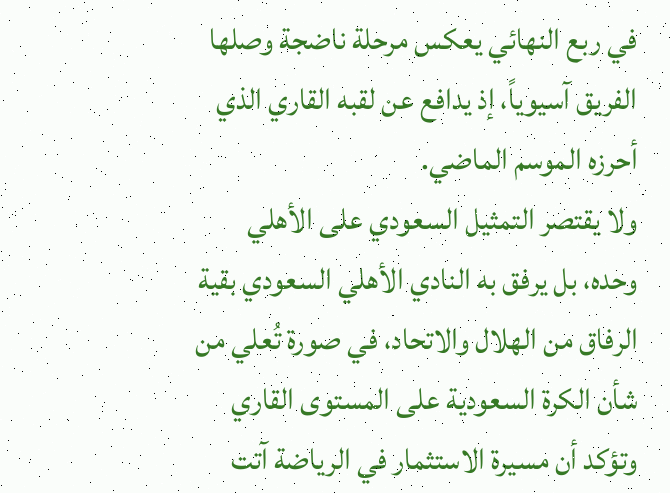في ربع النهائي يعكس مرحلة ناضجة وصلها الفريق آسيوياً، إذ يدافع عن لقبه القاري الذي أحرزه الموسم الماضي.
ولا يقتصر التمثيل السعودي على الأهلي وحده، بل يرفق به النادي الأهلي السعودي بقية الرفاق من الهلال والاتحاد، في صورة تُعلي من شأن الكرة السعودية على المستوى القاري وتؤكد أن مسيرة الاستثمار في الرياضة آتت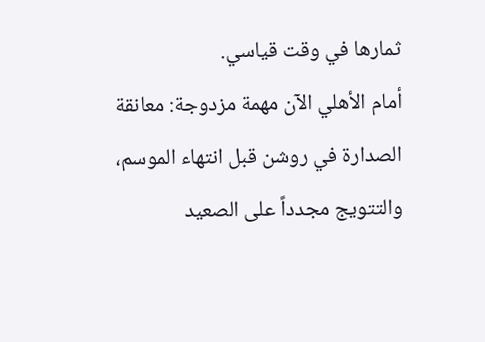ثمارها في وقت قياسي.
أمام الأهلي الآن مهمة مزدوجة: معانقة الصدارة في روشن قبل انتهاء الموسم، والتتويج مجدداً على الصعيد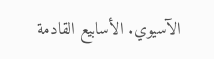الآسيوي. الأسابيع القادمة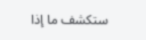ستكشف ما إذا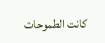كانت الطموحات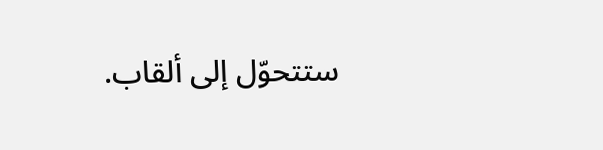ستتحوّل إلى ألقاب.